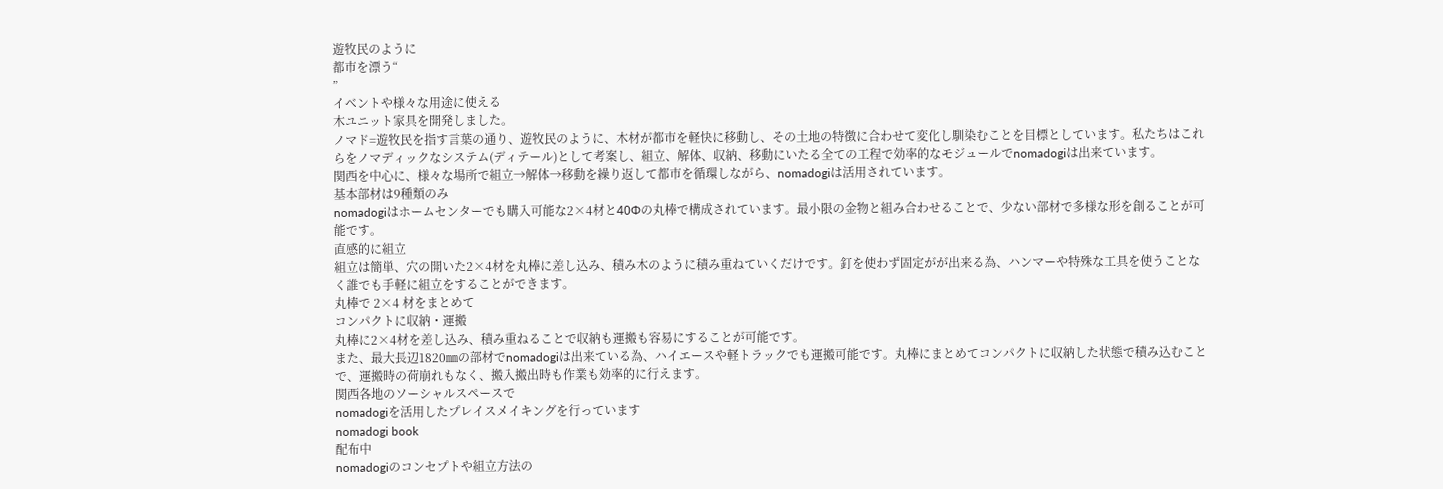遊牧民のように
都市を漂う“
”
イベントや様々な用途に使える
木ユニット家具を開発しました。
ノマド=遊牧民を指す言葉の通り、遊牧民のように、木材が都市を軽快に移動し、その土地の特徴に合わせて変化し馴染むことを目標としています。私たちはこれらをノマディックなシステム(ディテール)として考案し、組立、解体、収納、移動にいたる全ての工程で効率的なモジュールでnomadogiは出来ています。
関西を中心に、様々な場所で組立→解体→移動を繰り返して都市を循環しながら、nomadogiは活用されています。
基本部材は9種類のみ
nomadogiはホームセンターでも購入可能な2×4材と40Φの丸棒で構成されています。最小限の金物と組み合わせることで、少ない部材で多様な形を創ることが可能です。
直感的に組立
組立は簡単、穴の開いた2×4材を丸棒に差し込み、積み木のように積み重ねていくだけです。釘を使わず固定がが出来る為、ハンマーや特殊な工具を使うことなく誰でも手軽に組立をすることができます。
丸棒で 2×4 材をまとめて
コンパクトに収納・運搬
丸棒に2×4材を差し込み、積み重ねることで収納も運搬も容易にすることが可能です。
また、最大長辺1820㎜の部材でnomadogiは出来ている為、ハイエースや軽トラックでも運搬可能です。丸棒にまとめてコンパクトに収納した状態で積み込むことで、運搬時の荷崩れもなく、搬入搬出時も作業も効率的に行えます。
関西各地のソーシャルスペースで
nomadogiを活用したプレイスメイキングを行っています
nomadogi book
配布中
nomadogiのコンセプトや組立方法の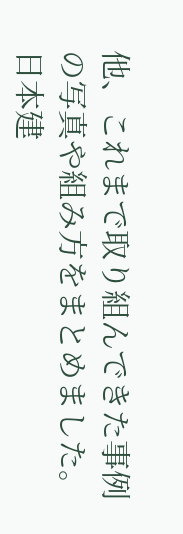他、これまで取り組んできた事例の写真や組み方をまとめました。日本建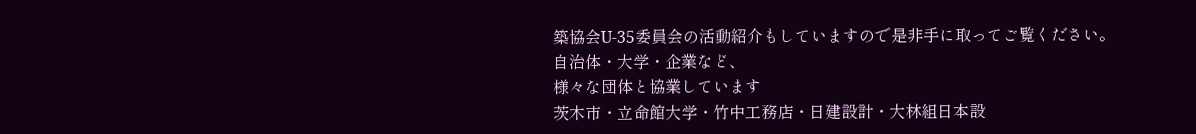築協会U-35委員会の活動紹介もしていますので是非手に取ってご覧ください。
自治体・大学・企業など、
様々な団体と協業しています
茨木市・立命館大学・竹中工務店・日建設計・大林組日本設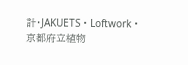計・JAKUETS・Loftwork・京都府立植物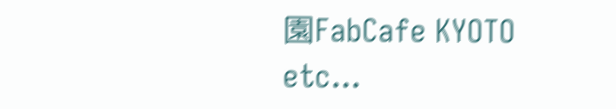園FabCafe KYOTO etc...